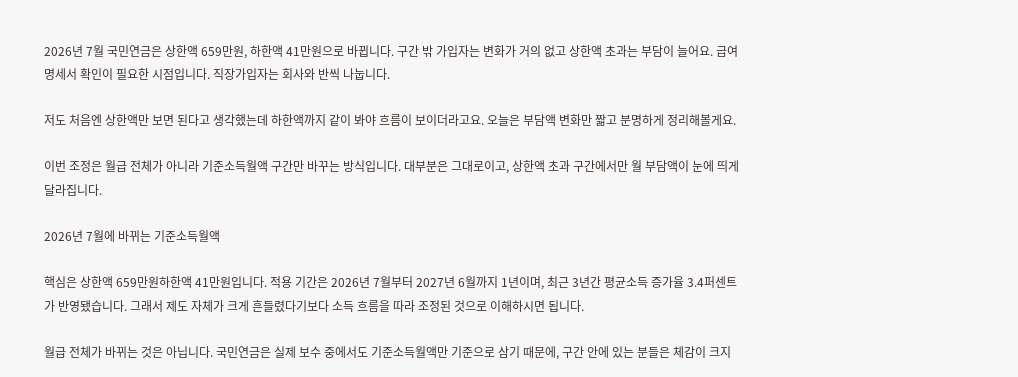2026년 7월 국민연금은 상한액 659만원, 하한액 41만원으로 바뀝니다. 구간 밖 가입자는 변화가 거의 없고 상한액 초과는 부담이 늘어요. 급여명세서 확인이 필요한 시점입니다. 직장가입자는 회사와 반씩 나눕니다.

저도 처음엔 상한액만 보면 된다고 생각했는데 하한액까지 같이 봐야 흐름이 보이더라고요. 오늘은 부담액 변화만 짧고 분명하게 정리해볼게요.

이번 조정은 월급 전체가 아니라 기준소득월액 구간만 바꾸는 방식입니다. 대부분은 그대로이고, 상한액 초과 구간에서만 월 부담액이 눈에 띄게 달라집니다.

2026년 7월에 바뀌는 기준소득월액

핵심은 상한액 659만원하한액 41만원입니다. 적용 기간은 2026년 7월부터 2027년 6월까지 1년이며, 최근 3년간 평균소득 증가율 3.4퍼센트가 반영됐습니다. 그래서 제도 자체가 크게 흔들렸다기보다 소득 흐름을 따라 조정된 것으로 이해하시면 됩니다.

월급 전체가 바뀌는 것은 아닙니다. 국민연금은 실제 보수 중에서도 기준소득월액만 기준으로 삼기 때문에, 구간 안에 있는 분들은 체감이 크지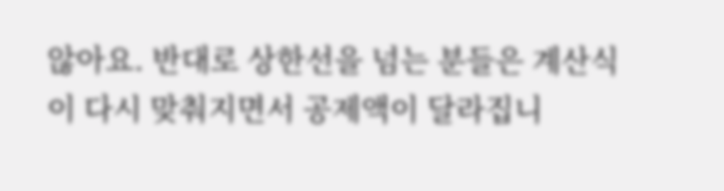않아요. 반대로 상한선을 넘는 분들은 계산식이 다시 맞춰지면서 공제액이 달라집니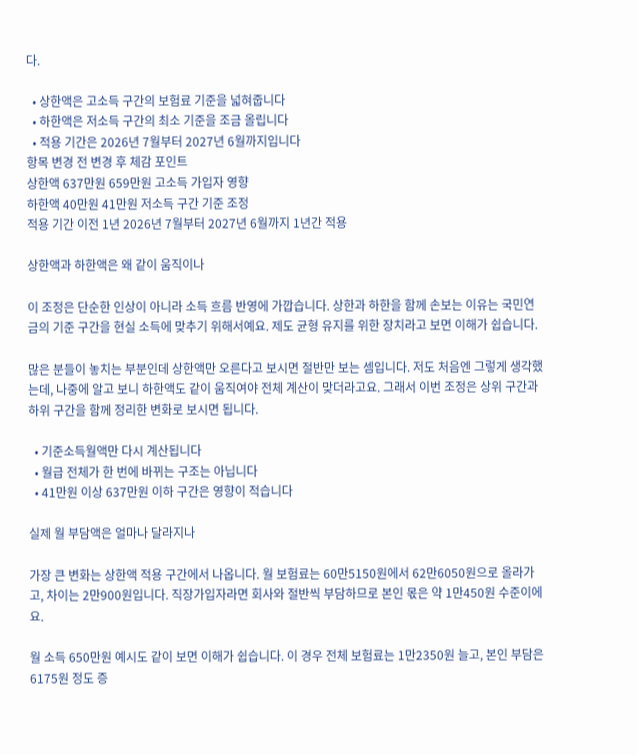다.

  • 상한액은 고소득 구간의 보험료 기준을 넓혀줍니다
  • 하한액은 저소득 구간의 최소 기준을 조금 올립니다
  • 적용 기간은 2026년 7월부터 2027년 6월까지입니다
항목 변경 전 변경 후 체감 포인트
상한액 637만원 659만원 고소득 가입자 영향
하한액 40만원 41만원 저소득 구간 기준 조정
적용 기간 이전 1년 2026년 7월부터 2027년 6월까지 1년간 적용

상한액과 하한액은 왜 같이 움직이나

이 조정은 단순한 인상이 아니라 소득 흐름 반영에 가깝습니다. 상한과 하한을 함께 손보는 이유는 국민연금의 기준 구간을 현실 소득에 맞추기 위해서예요. 제도 균형 유지를 위한 장치라고 보면 이해가 쉽습니다.

많은 분들이 놓치는 부분인데 상한액만 오른다고 보시면 절반만 보는 셈입니다. 저도 처음엔 그렇게 생각했는데, 나중에 알고 보니 하한액도 같이 움직여야 전체 계산이 맞더라고요. 그래서 이번 조정은 상위 구간과 하위 구간을 함께 정리한 변화로 보시면 됩니다.

  • 기준소득월액만 다시 계산됩니다
  • 월급 전체가 한 번에 바뀌는 구조는 아닙니다
  • 41만원 이상 637만원 이하 구간은 영향이 적습니다

실제 월 부담액은 얼마나 달라지나

가장 큰 변화는 상한액 적용 구간에서 나옵니다. 월 보험료는 60만5150원에서 62만6050원으로 올라가고, 차이는 2만900원입니다. 직장가입자라면 회사와 절반씩 부담하므로 본인 몫은 약 1만450원 수준이에요.

월 소득 650만원 예시도 같이 보면 이해가 쉽습니다. 이 경우 전체 보험료는 1만2350원 늘고, 본인 부담은 6175원 정도 증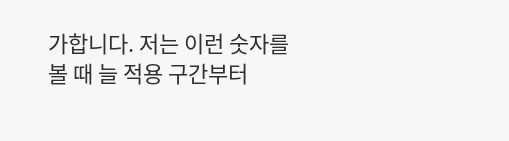가합니다. 저는 이런 숫자를 볼 때 늘 적용 구간부터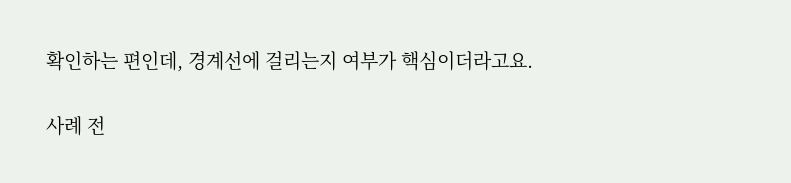확인하는 편인데, 경계선에 걸리는지 여부가 핵심이더라고요.

사례 전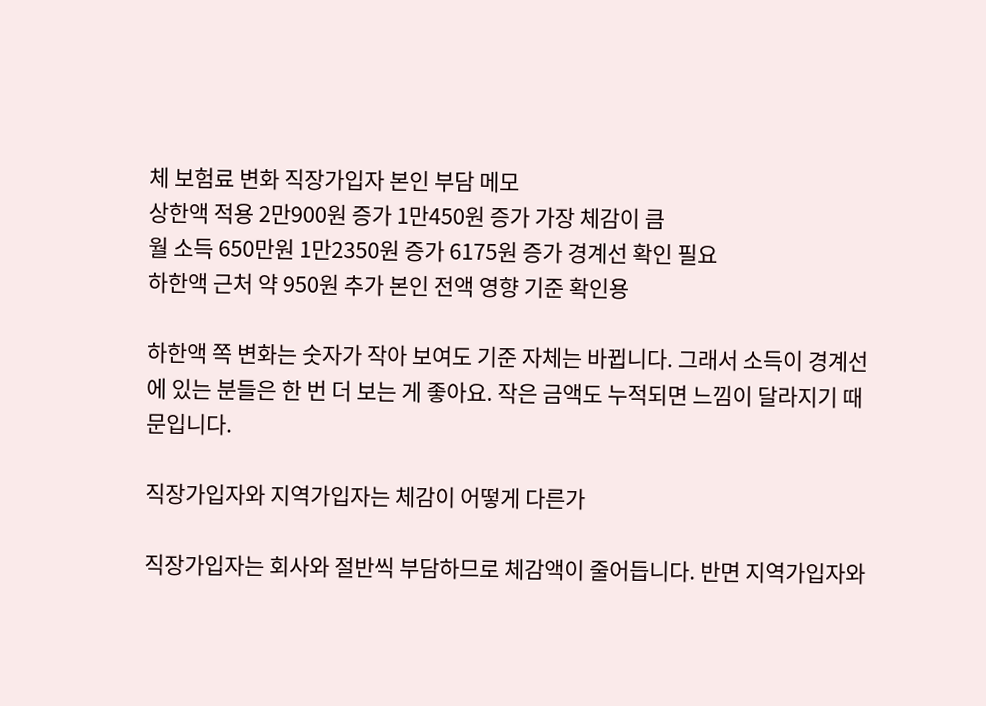체 보험료 변화 직장가입자 본인 부담 메모
상한액 적용 2만900원 증가 1만450원 증가 가장 체감이 큼
월 소득 650만원 1만2350원 증가 6175원 증가 경계선 확인 필요
하한액 근처 약 950원 추가 본인 전액 영향 기준 확인용

하한액 쪽 변화는 숫자가 작아 보여도 기준 자체는 바뀝니다. 그래서 소득이 경계선에 있는 분들은 한 번 더 보는 게 좋아요. 작은 금액도 누적되면 느낌이 달라지기 때문입니다.

직장가입자와 지역가입자는 체감이 어떻게 다른가

직장가입자는 회사와 절반씩 부담하므로 체감액이 줄어듭니다. 반면 지역가입자와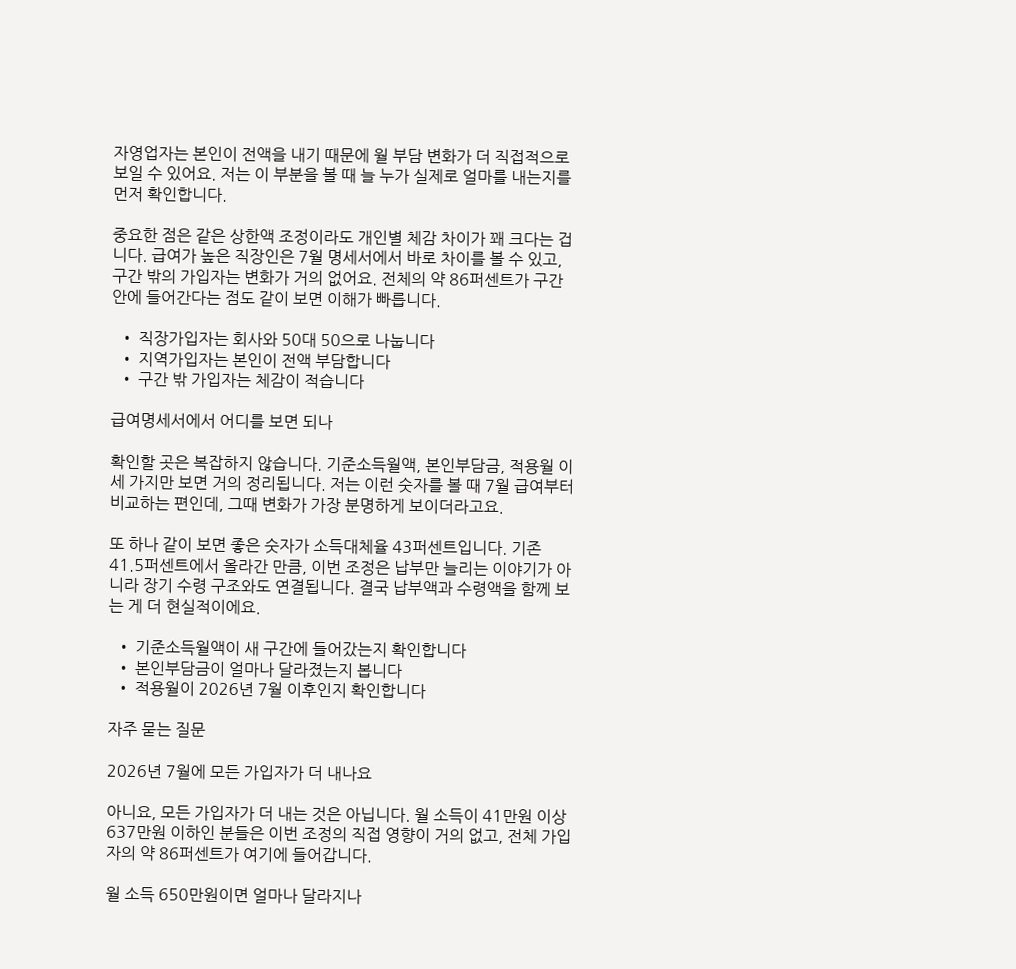자영업자는 본인이 전액을 내기 때문에 월 부담 변화가 더 직접적으로 보일 수 있어요. 저는 이 부분을 볼 때 늘 누가 실제로 얼마를 내는지를 먼저 확인합니다.

중요한 점은 같은 상한액 조정이라도 개인별 체감 차이가 꽤 크다는 겁니다. 급여가 높은 직장인은 7월 명세서에서 바로 차이를 볼 수 있고, 구간 밖의 가입자는 변화가 거의 없어요. 전체의 약 86퍼센트가 구간 안에 들어간다는 점도 같이 보면 이해가 빠릅니다.

  • 직장가입자는 회사와 50대 50으로 나눕니다
  • 지역가입자는 본인이 전액 부담합니다
  • 구간 밖 가입자는 체감이 적습니다

급여명세서에서 어디를 보면 되나

확인할 곳은 복잡하지 않습니다. 기준소득월액, 본인부담금, 적용월 이 세 가지만 보면 거의 정리됩니다. 저는 이런 숫자를 볼 때 7월 급여부터 비교하는 편인데, 그때 변화가 가장 분명하게 보이더라고요.

또 하나 같이 보면 좋은 숫자가 소득대체율 43퍼센트입니다. 기존 41.5퍼센트에서 올라간 만큼, 이번 조정은 납부만 늘리는 이야기가 아니라 장기 수령 구조와도 연결됩니다. 결국 납부액과 수령액을 함께 보는 게 더 현실적이에요.

  • 기준소득월액이 새 구간에 들어갔는지 확인합니다
  • 본인부담금이 얼마나 달라졌는지 봅니다
  • 적용월이 2026년 7월 이후인지 확인합니다

자주 묻는 질문

2026년 7월에 모든 가입자가 더 내나요

아니요, 모든 가입자가 더 내는 것은 아닙니다. 월 소득이 41만원 이상 637만원 이하인 분들은 이번 조정의 직접 영향이 거의 없고, 전체 가입자의 약 86퍼센트가 여기에 들어갑니다.

월 소득 650만원이면 얼마나 달라지나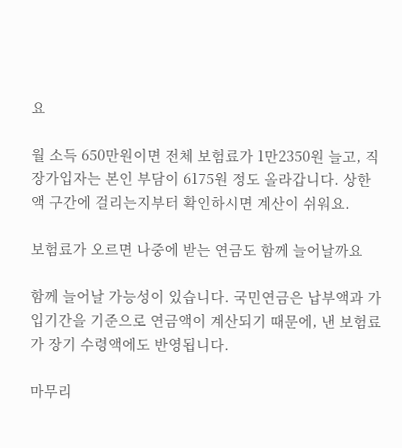요

월 소득 650만원이면 전체 보험료가 1만2350원 늘고, 직장가입자는 본인 부담이 6175원 정도 올라갑니다. 상한액 구간에 걸리는지부터 확인하시면 계산이 쉬워요.

보험료가 오르면 나중에 받는 연금도 함께 늘어날까요

함께 늘어날 가능성이 있습니다. 국민연금은 납부액과 가입기간을 기준으로 연금액이 계산되기 때문에, 낸 보험료가 장기 수령액에도 반영됩니다.

마무리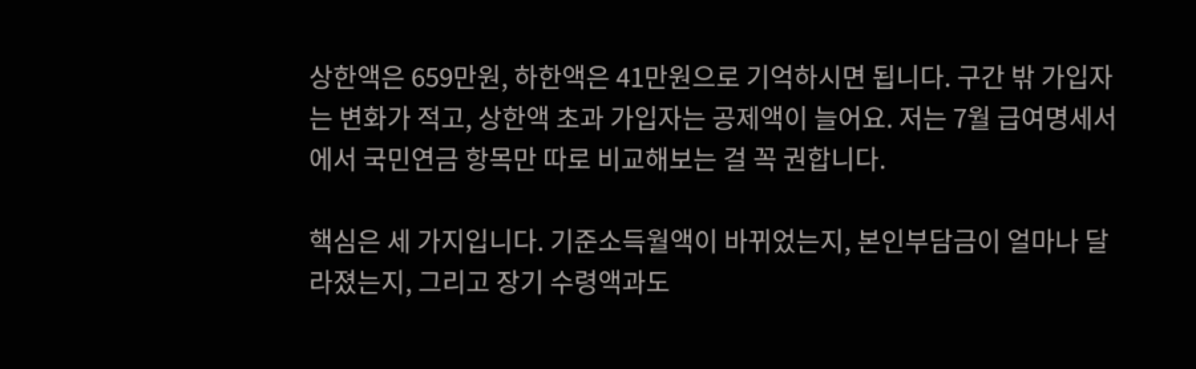상한액은 659만원, 하한액은 41만원으로 기억하시면 됩니다. 구간 밖 가입자는 변화가 적고, 상한액 초과 가입자는 공제액이 늘어요. 저는 7월 급여명세서에서 국민연금 항목만 따로 비교해보는 걸 꼭 권합니다.

핵심은 세 가지입니다. 기준소득월액이 바뀌었는지, 본인부담금이 얼마나 달라졌는지, 그리고 장기 수령액과도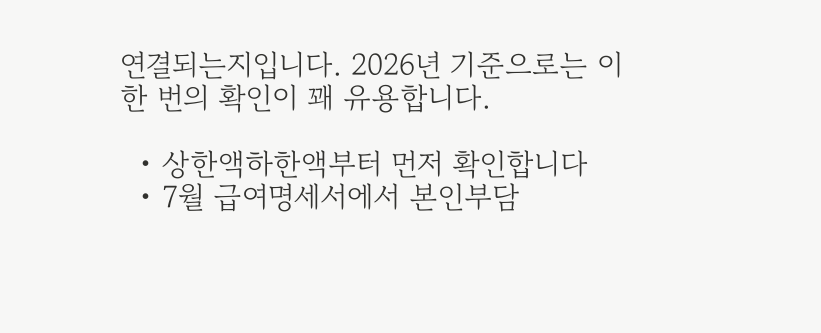연결되는지입니다. 2026년 기준으로는 이 한 번의 확인이 꽤 유용합니다.

  • 상한액하한액부터 먼저 확인합니다
  • 7월 급여명세서에서 본인부담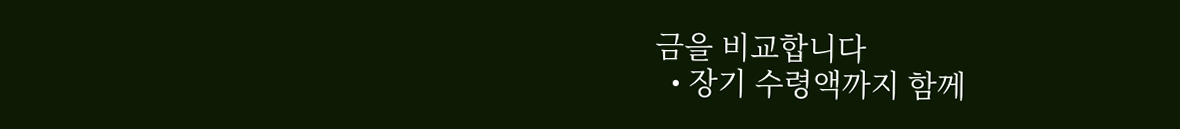금을 비교합니다
  • 장기 수령액까지 함께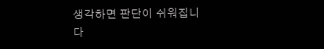생각하면 판단이 쉬워집니다